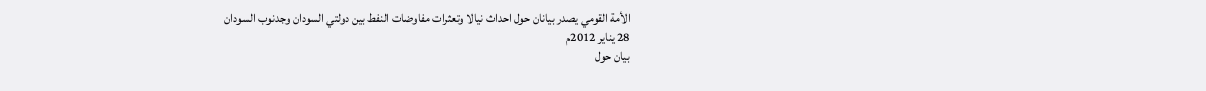الأمة القومي يصدر بيانان حول احداث نيالا وتعثرات مفاوضات النفط بين دولتي السودان وجدنوب السودان
28 يناير 2012م
بيان حول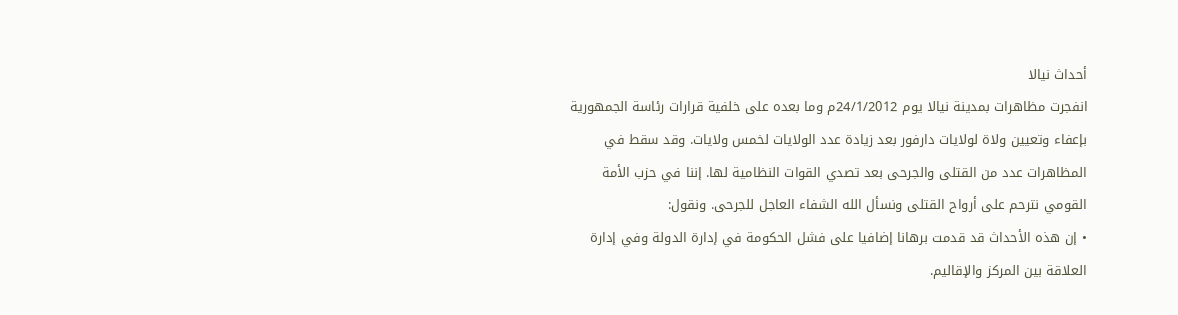أحداث نيالا
انفجرت مظاهرات بمدينة نيالا يوم 24/1/2012م وما بعده على خلفية قرارات رئاسة الجمهورية بإعفاء وتعيين ولاة لولايات دارفور بعد زيادة عدد الولايات لخمس ولايات. وقد سقط في المظاهرات عدد من القتلى والجرحى بعد تصدي القوات النظامية لها. إننا في حزب الأمة القومي نترحم على أرواح القتلى ونسأل الله الشفاء العاجل للجرحى. ونقول:
• إن هذه الأحداث قد قدمت برهانا إضافيا على فشل الحكومة في إدارة الدولة وفي إدارة العلاقة بين المركز والإقاليم.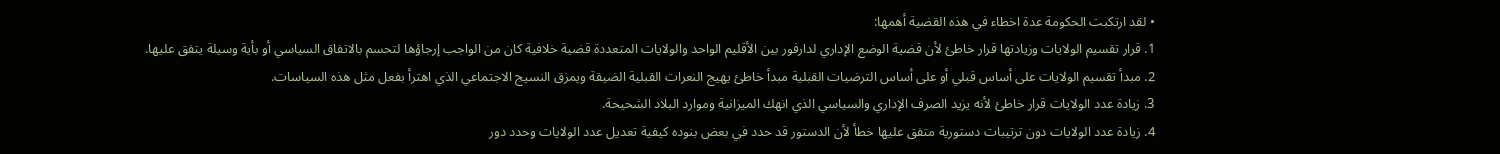• لقد ارتكبت الحكومة عدة اخطاء في هذه القضية أهمها:
1. قرار تقسيم الولايات وزيادتها قرار خاطئ لأن قضية الوضع الإداري لدارفور بين الأقليم الواحد والولايات المتعددة قضية خلافية كان من الواجب إرجاؤها لتحسم بالاتفاق السياسي أو بأية وسيلة يتفق عليها.
2. مبدأ تقسيم الولايات على أساس قبلي أو على أساس الترضيات القبلية مبدأ خاطئ يهيج النعرات القبلية الضيقة ويمزق النسيج الاجتماعي الذي اهترأ بفعل مثل هذه السياسات.
3. زيادة عدد الولايات قرار خاطئ لأنه يزيد الصرف الإداري والسياسي الذي انهك الميزانية وموارد البلاد الشحيحة.
4. زيادة عدد الولايات دون ترتيبات دستورية متفق عليها خطأ لأن الدستور قد حدد في بعض بنوده كيفية تعديل عدد الولايات وحدد دور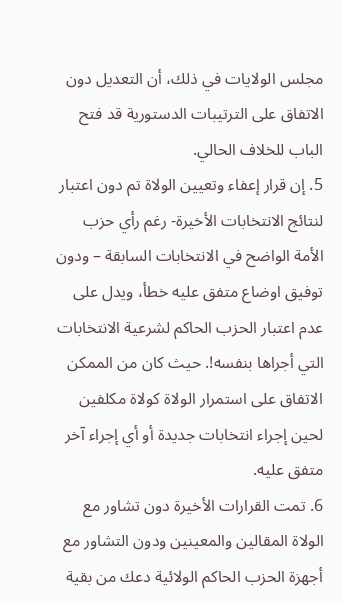مجلس الولايات في ذلك، أن التعديل دون الاتفاق على الترتيبات الدستورية قد فتح الباب للخلاف الحالي.
5. إن قرار إعفاء وتعيين الولاة تم دون اعتبار لنتائج الانتخابات الأخيرة- رغم رأي حزب الأمة الواضح في الانتخابات السابقة – ودون توفيق اوضاع متفق عليه خطأ، ويدل على عدم اعتبار الحزب الحاكم لشرعية الانتخابات التي أجراها بنفسه!. حيث كان من الممكن الاتفاق على استمرار الولاة كولاة مكلفين لحين إجراء انتخابات جديدة أو أي إجراء آخر متفق عليه.
6. تمت القرارات الأخيرة دون تشاور مع الولاة المقالين والمعينين ودون التشاور مع أجهزة الحزب الحاكم الولائية دعك من بقية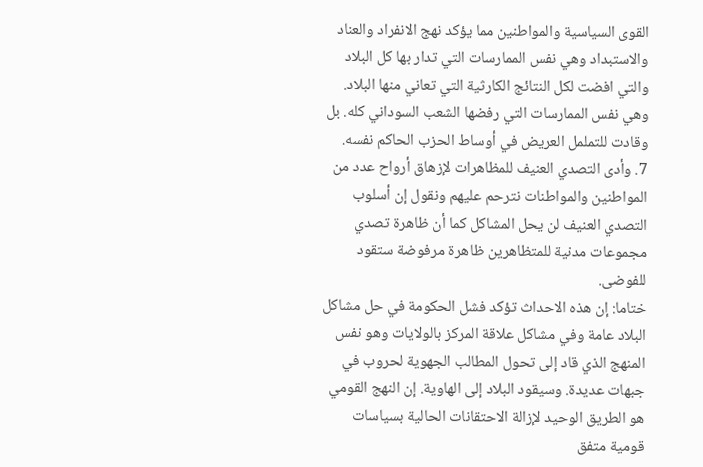القوى السياسية والمواطنين مما يؤكد نهج الانفراد والعناد والاستبداد وهي نفس الممارسات التي تدار بها كل البلاد والتي افضت لكل النتائج الكارثية التي تعاني منها البلاد. وهي نفس الممارسات التي رفضها الشعب السوداني كله. بل وقادت للتململ العريض في أوساط الحزب الحاكم نفسه.
7. وأدى التصدي العنيف للمظاهرات لإزهاق أرواح عدد من المواطنين والمواطنات نترحم عليهم ونقول إن أسلوب التصدي العنيف لن يحل المشاكل كما أن ظاهرة تصدي مجموعات مدنية للمتظاهرين ظاهرة مرفوضة ستقود للفوضى.
ختاما: إن هذه الاحداث تؤكد فشل الحكومة في حل مشاكل البلاد عامة وفي مشاكل علاقة المركز بالولايات وهو نفس المنهج الذي قاد إلى تحول المطالب الجهوية لحروب في جبهات عديدة. وسيقود البلاد إلى الهاوية. إن النهج القومي هو الطريق الوحيد لإزالة الاحتقانات الحالية بسياسات قومية متفق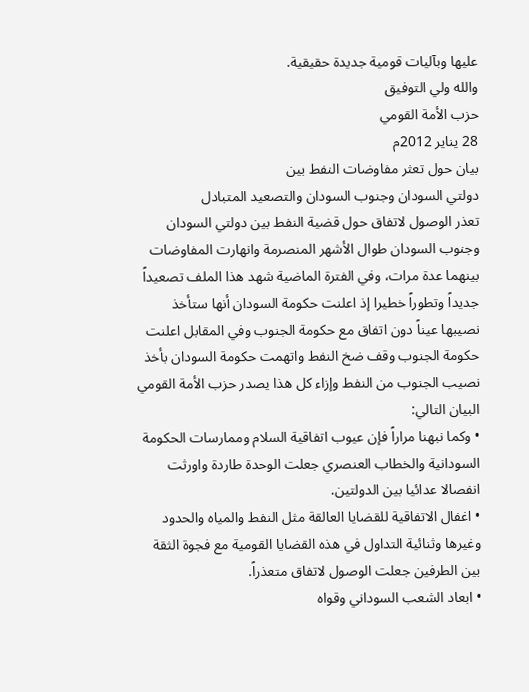عليها وبآليات قومية جديدة حقيقية.
والله ولي التوفيق
حزب الأمة القومي
28 يناير 2012م
بيان حول تعثر مفاوضات النفط بين
دولتي السودان وجنوب السودان والتصعيد المتبادل
تعذر الوصول لاتفاق حول قضية النفط بين دولتي السودان وجنوب السودان طوال الأشهر المنصرمة وانهارت المفاوضات بينهما عدة مرات، وفي الفترة الماضية شهد هذا الملف تصعيداً جديداً وتطوراً خطيرا إذ اعلنت حكومة السودان أنها ستأخذ نصيبها عيناً دون اتفاق مع حكومة الجنوب وفي المقابل اعلنت حكومة الجنوب وقف ضخ النفط واتهمت حكومة السودان بأخذ نصيب الجنوب من النفط وإزاء كل هذا يصدر حزب الأمة القومي البيان التالي:
• وكما نبهنا مراراً فإن عيوب اتفاقية السلام وممارسات الحكومة السودانية والخطاب العنصري جعلت الوحدة طاردة واورثت انفصالا عدائيا بين الدولتين.
• اغفال الاتفاقية للقضايا العالقة مثل النفط والمياه والحدود وغيرها وثنائية التداول في هذه القضايا القومية مع فجوة الثقة بين الطرفين جعلت الوصول لاتفاق متعذراً.
• ابعاد الشعب السوداني وقواه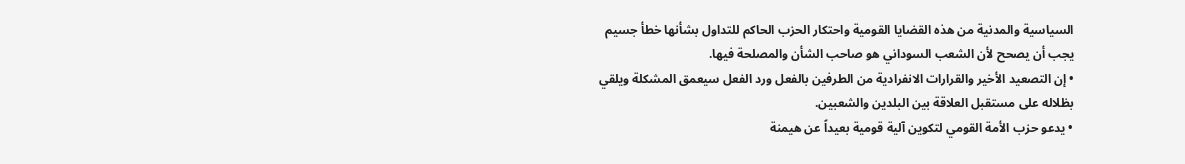السياسية والمدنية من هذه القضايا القومية واحتكار الحزب الحاكم للتداول بشأنها خطأ جسيم يجب أن يصحح لأن الشعب السوداني هو صاحب الشأن والمصلحة فيها.
• إن التصعيد الأخير والقرارات الانفرادية من الطرفين بالفعل ورد الفعل سيعمق المشكلة ويلقي بظلاله على مستقبل العلاقة بين البلدين والشعبين.
• يدعو حزب الأمة القومي لتكوين آلية قومية بعيداً عن هيمنة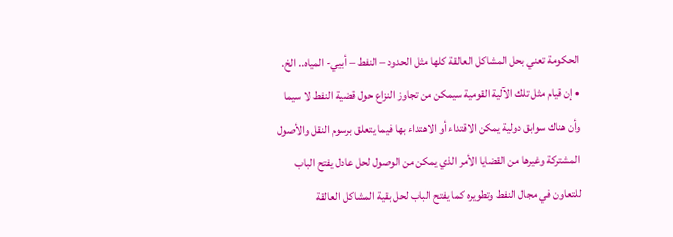الحكومة تعني بحل المشاكل العالقة كلها مثل الحدود – النفط – أبيي- المياه.. الخ.
• إن قيام مثل تلك الآلية القومية سيمكن من تجاوز النزاع حول قضية النفط لا سيما وأن هناك سوابق دولية يمكن الاقتداء أو الاهتداء بها فيما يتعلق برسوم النقل والأصول المشتركة وغيرها من القضايا الأمر الذي يمكن من الوصول لحل عادل يفتح الباب للتعاون في مجال النفط وتطويره كما يفتح الباب لحل بقية المشاكل العالقة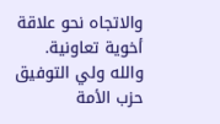والاتجاه نحو علاقة أخوية تعاونية.
والله ولي التوفيق
حزب الأمة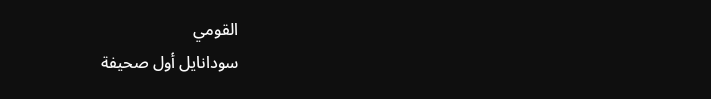القومي
سودانايل أول صحيفة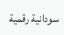سودانية رقمية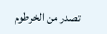تصدر من الخرطوم